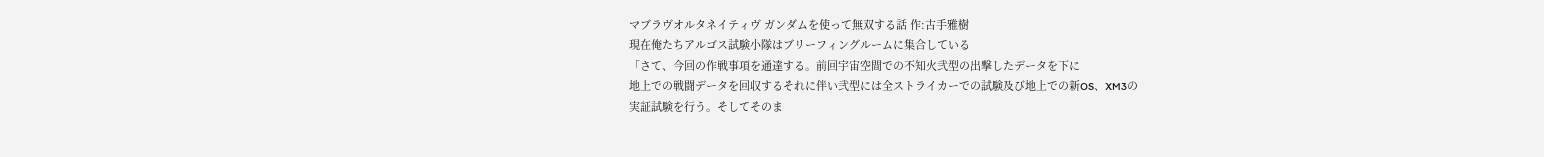マブラヴオルタネイティヴ ガンダムを使って無双する話 作:古手雅樹
現在俺たちアルゴス試験小隊はブリーフィングルームに集合している
「さて、今回の作戦事項を通達する。前回宇宙空間での不知火弐型の出撃したデータを下に
地上での戦闘データを回収するそれに伴い弐型には全ストライカーでの試験及び地上での新OS、XM3の
実証試験を行う。そしてそのま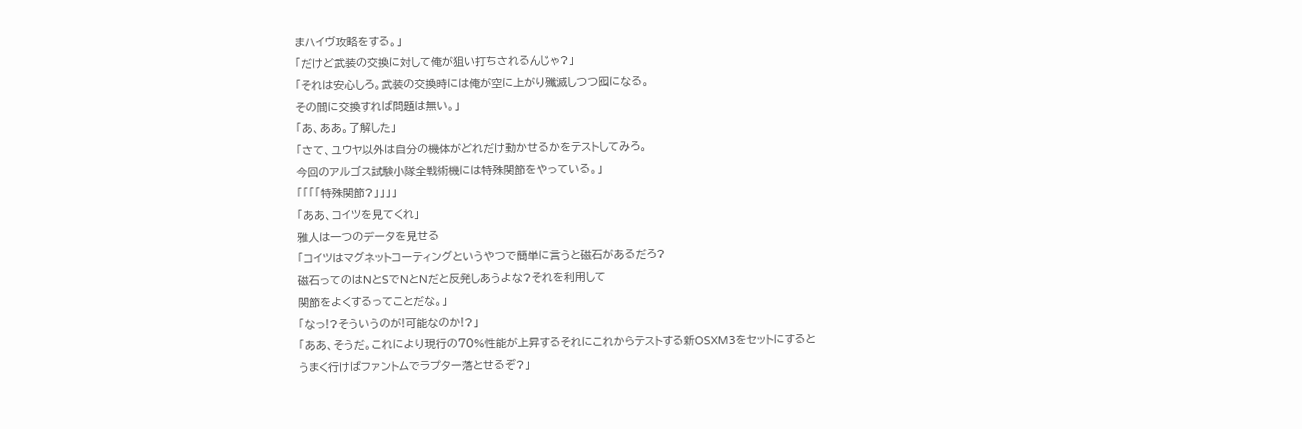まハイヴ攻略をする。」
「だけど武装の交換に対して俺が狙い打ちされるんじゃ?」
「それは安心しろ。武装の交換時には俺が空に上がり殲滅しつつ囮になる。
その間に交換すれば問題は無い。」
「あ、ああ。了解した」
「さて、ユウヤ以外は自分の機体がどれだけ動かせるかをテストしてみろ。
今回のアルゴス試験小隊全戦術機には特殊関節をやっている。」
「「「「特殊関節?」」」」
「ああ、コイツを見てくれ」
雅人は一つのデータを見せる
「コイツはマグネットコーティングというやつで簡単に言うと磁石があるだろ?
磁石ってのはNとSでNとNだと反発しあうよな?それを利用して
関節をよくするってことだな。」
「なっ!?そういうのが!可能なのか!?」
「ああ、そうだ。これにより現行の70%性能が上昇するそれにこれからテストする新OSXM3をセットにすると
うまく行けばファントムでラプター落とせるぞ?」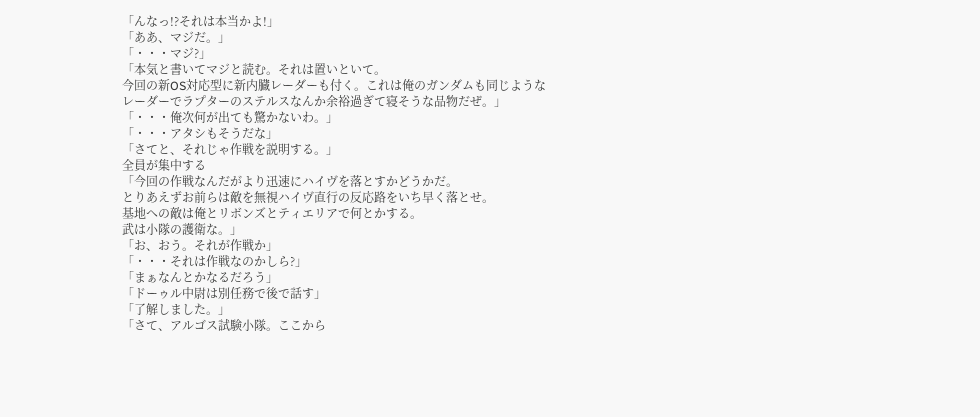「んなっ!?それは本当かよ!」
「ああ、マジだ。」
「・・・マジ?」
「本気と書いてマジと読む。それは置いといて。
今回の新OS対応型に新内臓レーダーも付く。これは俺のガンダムも同じような
レーダーでラプターのステルスなんか余裕過ぎて寝そうな品物だぜ。」
「・・・俺次何が出ても驚かないわ。」
「・・・アタシもそうだな」
「さてと、それじゃ作戦を説明する。」
全員が集中する
「今回の作戦なんだがより迅速にハイヴを落とすかどうかだ。
とりあえずお前らは敵を無視ハイヴ直行の反応路をいち早く落とせ。
基地への敵は俺とリボンズとティエリアで何とかする。
武は小隊の護衛な。」
「お、おう。それが作戦か」
「・・・それは作戦なのかしら?」
「まぁなんとかなるだろう」
「ドーゥル中尉は別任務で後で話す」
「了解しました。」
「さて、アルゴス試験小隊。ここから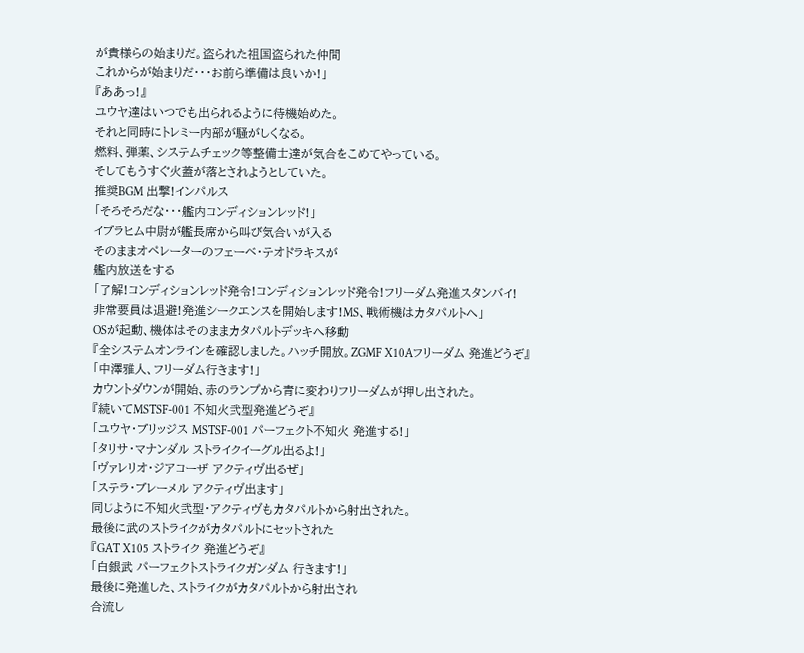が貴様らの始まりだ。盗られた祖国盗られた仲間
これからが始まりだ・・・お前ら準備は良いか!」
『ああっ!』
ユウヤ達はいつでも出られるように待機始めた。
それと同時にトレミー内部が騒がしくなる。
燃料、弾薬、システムチェック等整備士達が気合をこめてやっている。
そしてもうすぐ火蓋が落とされようとしていた。
推奨BGM 出撃!インパルス
「そろそろだな・・・艦内コンディションレッド!」
イブラヒム中尉が艦長席から叫び気合いが入る
そのままオペレーターのフェーベ・テオドラキスが
艦内放送をする
「了解!コンディションレッド発令!コンディションレッド発令!フリーダム発進スタンバイ!
非常要員は退避!発進シークエンスを開始します!MS、戦術機はカタパルトへ」
OSが起動、機体はそのままカタパルトデッキへ移動
『全システムオンラインを確認しました。ハッチ開放。ZGMF X10Aフリーダム 発進どうぞ』
「中澤雅人、フリーダム行きます!」
カウントダウンが開始、赤のランプから青に変わりフリーダムが押し出された。
『続いてMSTSF-001 不知火弐型発進どうぞ』
「ユウヤ・ブリッジス MSTSF-001 パーフェクト不知火 発進する!」
「タリサ・マナンダル ストライクイーグル出るよ!」
「ヴァレリオ・ジアコーザ アクティヴ出るぜ」
「ステラ・ブレーメル アクティヴ出ます」
同じように不知火弐型・アクティヴもカタパルトから射出された。
最後に武のストライクがカタパルトにセットされた
『GAT X105 ストライク 発進どうぞ』
「白銀武 パーフェクトストライクガンダム 行きます!」
最後に発進した、ストライクがカタパルトから射出され
合流し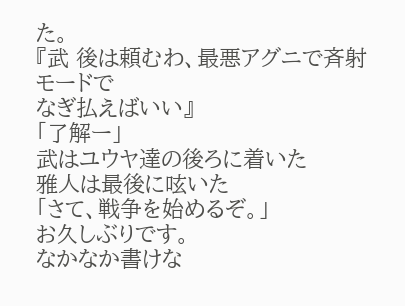た。
『武 後は頼むわ、最悪アグニで斉射モードで
なぎ払えばいい』
「了解ー」
武はユウヤ達の後ろに着いた
雅人は最後に呟いた
「さて、戦争を始めるぞ。」
お久しぶりです。
なかなか書けな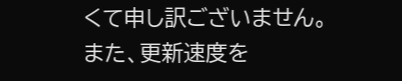くて申し訳ございません。
また、更新速度を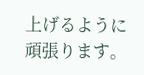上げるように頑張ります。